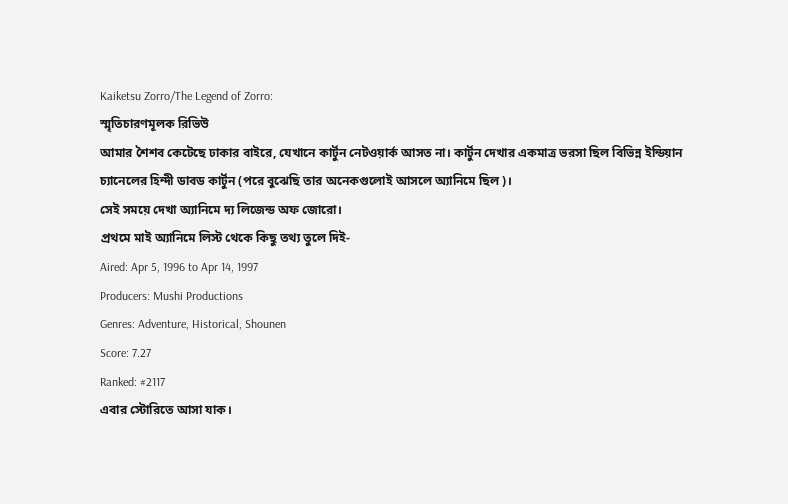Kaiketsu Zorro/The Legend of Zorro:
স্মৃতিচারণমূলক রিভিউ
আমার শৈশব কেটেছে ঢাকার বাইরে, যেখানে কার্টুন নেটওয়ার্ক আসত না। কার্টুন দেখার একমাত্র ভরসা ছিল বিভিন্ন ইন্ডিয়ান চ্যানেলের হিন্দী ডাবড কার্টুন (পরে বুঝেছি তার অনেকগুলোই আসলে অ্যানিমে ছিল)।
সেই সময়ে দেখা অ্যানিমে দ্য লিজেন্ড অফ জোরো।
প্রথমে মাই অ্যানিমে লিস্ট থেকে কিছু তথ্য তুলে দিই-
Aired: Apr 5, 1996 to Apr 14, 1997
Producers: Mushi Productions
Genres: Adventure, Historical, Shounen
Score: 7.27
Ranked: #2117
এবার স্টোরিতে আসা যাক।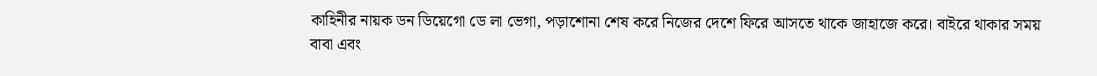কাহিনীর নায়ক ডন ডিয়েগো ডে লা ভেগা, পড়াশোনা শেষ করে নিজের দেশে ফিরে আসতে থাকে জাহাজে করে। বাইরে থাকার সময় বাবা এবং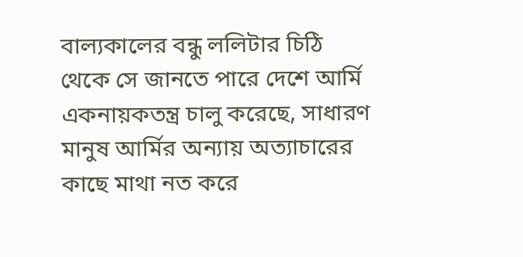বাল্যকালের বন্ধু ললিটার চিঠি থেকে সে জানতে পারে দেশে আর্মি একনায়কতন্ত্র চালু করেছে, সাধারণ মানুষ আর্মির অন্যায় অত্যাচারের কাছে মাথা নত করে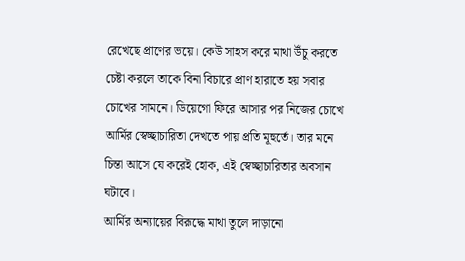রেখেছে প্রাণের ভয়ে। কেউ সাহস করে মাথা উঁচু করতে চেষ্টা করলে তাকে বিনা বিচারে প্রাণ হারাতে হয় সবার চোখের সামনে। ডিয়েগো ফিরে আসার পর নিজের চোখে আর্মির স্বেচ্ছাচারিতা দেখতে পায় প্রতি মূহুর্তে। তার মনে চিন্তা আসে যে করেই হোক, এই স্বেচ্ছাচারিতার অবসান ঘটাবে।
আর্মির অন্যায়ের বিরূদ্ধে মাথা তুলে দাড়ানো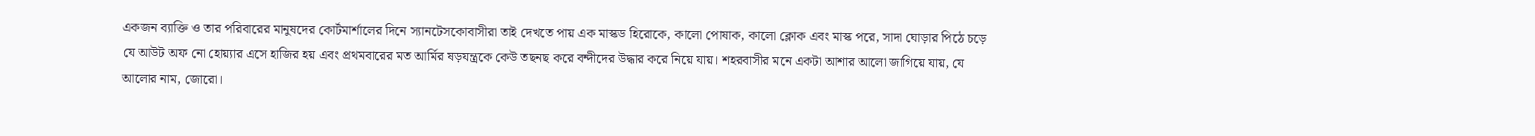একজন ব্যাক্তি ও তার পরিবারের মানুষদের কোর্টমার্শালের দিনে স্যানটেসকোবাসীরা তাই দেখতে পায় এক মাস্কড হিরোকে, কালো পোষাক, কালো ক্লোক এবং মাস্ক পরে, সাদা ঘোড়ার পিঠে চড়ে যে আউট অফ নো হোয়্যার এসে হাজির হয় এবং প্রথমবারের মত আর্মির ষড়যন্ত্রকে কেউ তছনছ করে বন্দীদের উদ্ধার করে নিয়ে যায়। শহরবাসীর মনে একটা আশার আলো জাগিয়ে যায়, যে আলোর নাম, জোরো।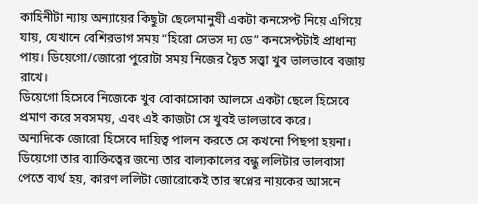কাহিনীটা ন্যায় অন্যায়ের কিছুটা ছেলেমানুষী একটা কনসেপ্ট নিয়ে এগিয়ে যায়, যেখানে বেশিরভাগ সময় “হিরো সেভস দ্য ডে” কনসেপ্টটাই প্রাধান্য পায়। ডিয়েগো/জোরো পুরোটা সময় নিজের দ্বৈত সত্ত্বা খুব ভালভাবে বজায় রাখে।
ডিয়েগো হিসেবে নিজেকে খুব বোকাসোকা আলসে একটা ছেলে হিসেবে প্রমাণ করে সবসময়, এবং এই কাজটা সে খুবই ভালভাবে করে।
অন্যদিকে জোরো হিসেবে দায়িত্ব পালন করতে সে কখনো পিছপা হয়না। ডিয়েগো তার ব্যাক্তিত্বের জন্যে তার বাল্যকালের বন্ধু ললিটার ভালবাসা পেতে ব্যর্থ হয়, কারণ ললিটা জোরোকেই তার স্বপ্নের নায়কের আসনে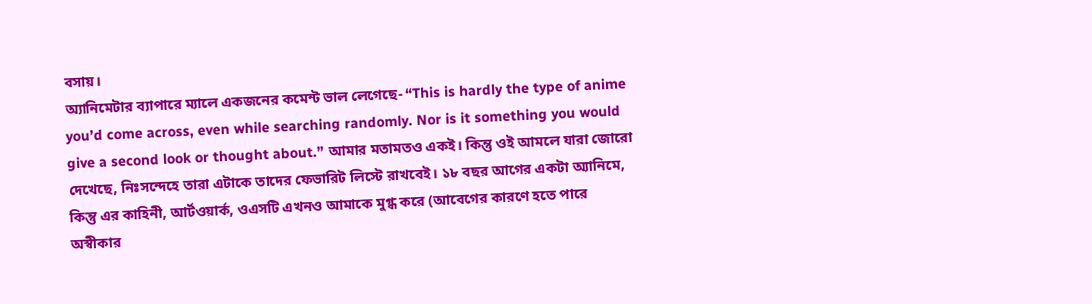বসায়।
অ্যানিমেটার ব্যাপারে ম্যালে একজনের কমেন্ট ভাল লেগেছে- “This is hardly the type of anime you’d come across, even while searching randomly. Nor is it something you would give a second look or thought about.” আমার মতামতও একই। কিন্তু ওই আমলে যারা জোরো দেখেছে, নিঃসন্দেহে তারা এটাকে তাদের ফেভারিট লিস্টে রাখবেই। ১৮ বছর আগের একটা অ্যানিমে, কিন্তু এর কাহিনী, আর্টওয়ার্ক, ওএসটি এখনও আমাকে মুগ্ধ করে (আবেগের কারণে হতে পারে অস্বীকার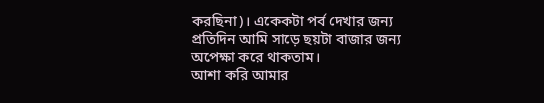করছিনা)। একেকটা পর্ব দেখার জন্য প্রতিদিন আমি সাড়ে ছয়টা বাজার জন্য অপেক্ষা করে থাকতাম।
আশা করি আমার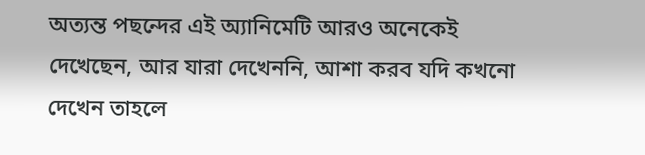অত্যন্ত পছন্দের এই অ্যানিমেটি আরও অনেকেই দেখেছেন, আর যারা দেখেননি, আশা করব যদি কখনো দেখেন তাহলে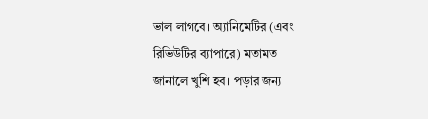ভাল লাগবে। অ্যানিমেটির (এবং রিভিউটির ব্যাপারে) মতামত
জানালে খুশি হব। পড়ার জন্য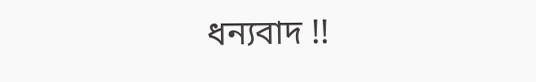ধন্যবাদ !!